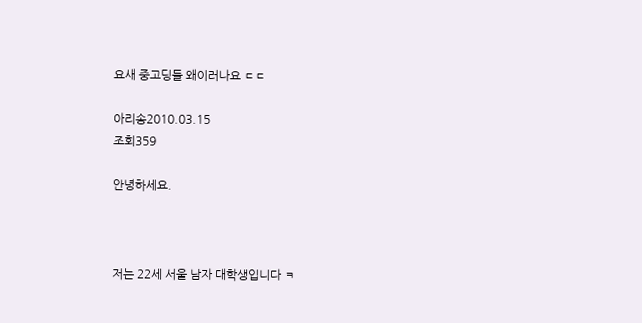요새 중고딩들 왜이러나요 ㄷㄷ

아리송2010.03.15
조회359

안녕하세요.



저는 22세 서울 남자 대학생입니다 ㅋ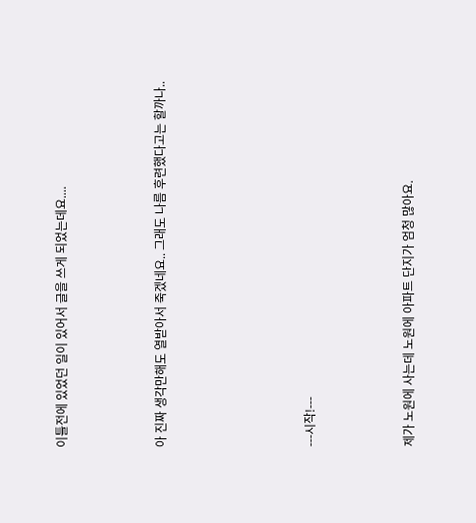이틀전에 있었던 일이 있어서 글을 쓰게 되었는데요....



아 진짜 생각만해도 열받아서 죽겠네요.. 그래도 나름 후련했다고는 할까나..





---시작!---



제가 노원에 사는데 노원에 아파트 단지가 엄청 많아요.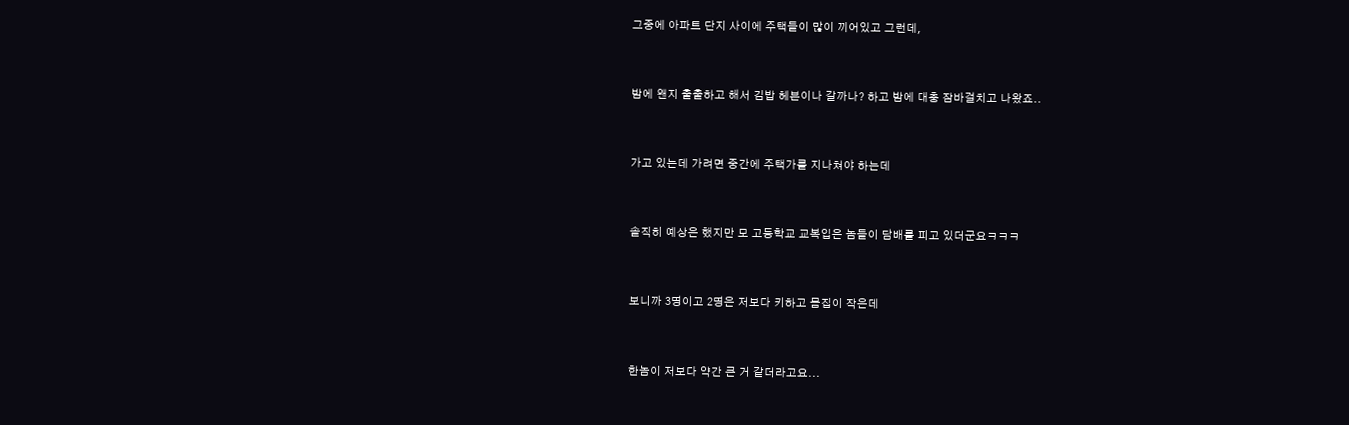그중에 아파트 단지 사이에 주택들이 많이 끼어있고 그런데,



밤에 왠지 출출하고 해서 김밥 헤븐이나 갈까나? 하고 밤에 대충 잠바걸치고 나왔죠..



가고 있는데 가려면 중간에 주택가를 지나쳐야 하는데



솔직히 예상은 했지만 모 고등학교 교복입은 놈들이 담배를 피고 있더군요ㅋㅋㅋ



보니까 3명이고 2명은 저보다 키하고 몸집이 작은데



한놈이 저보다 약간 큰 거 같더라고요...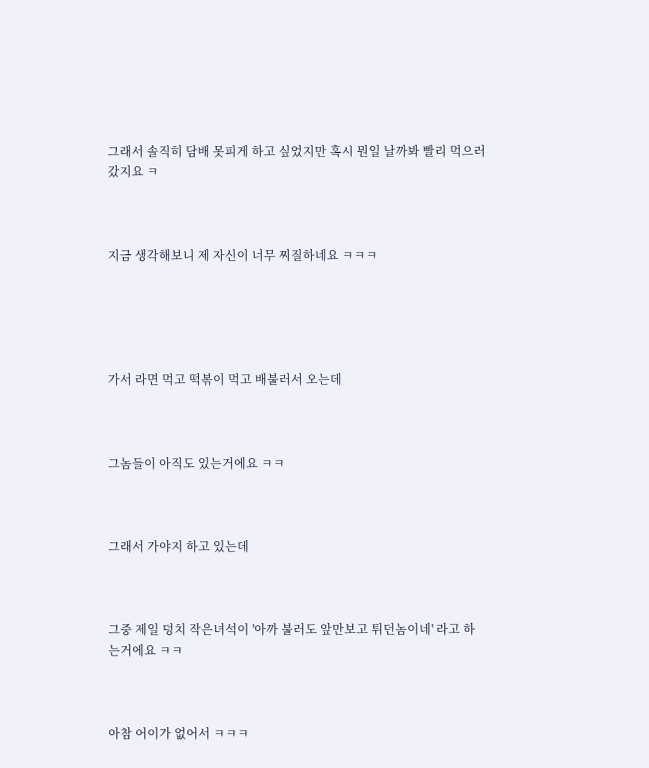그래서 솔직히 담배 못피게 하고 싶었지만 혹시 뭔일 날까봐 빨리 먹으러 갔지요 ㅋ



지금 생각해보니 제 자신이 너무 찌질하네요 ㅋㅋㅋ





가서 라면 먹고 떡볶이 먹고 배불러서 오는데



그놈들이 아직도 있는거에요 ㅋㅋ



그래서 가야지 하고 있는데



그중 제일 덩치 작은녀석이 '아까 불러도 앞만보고 튀던놈이네' 라고 하는거에요 ㅋㅋ



아참 어이가 없어서 ㅋㅋㅋ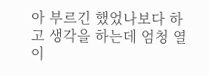아 부르긴 했었나보다 하고 생각을 하는데 엄청 열이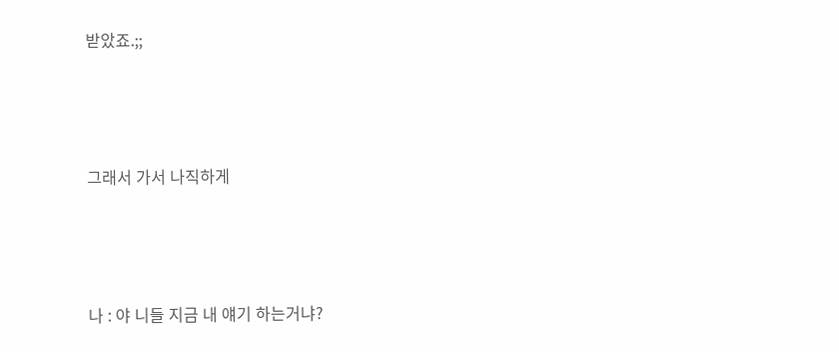받았죠.;;



그래서 가서 나직하게



나 : 야 니들 지금 내 얘기 하는거냐?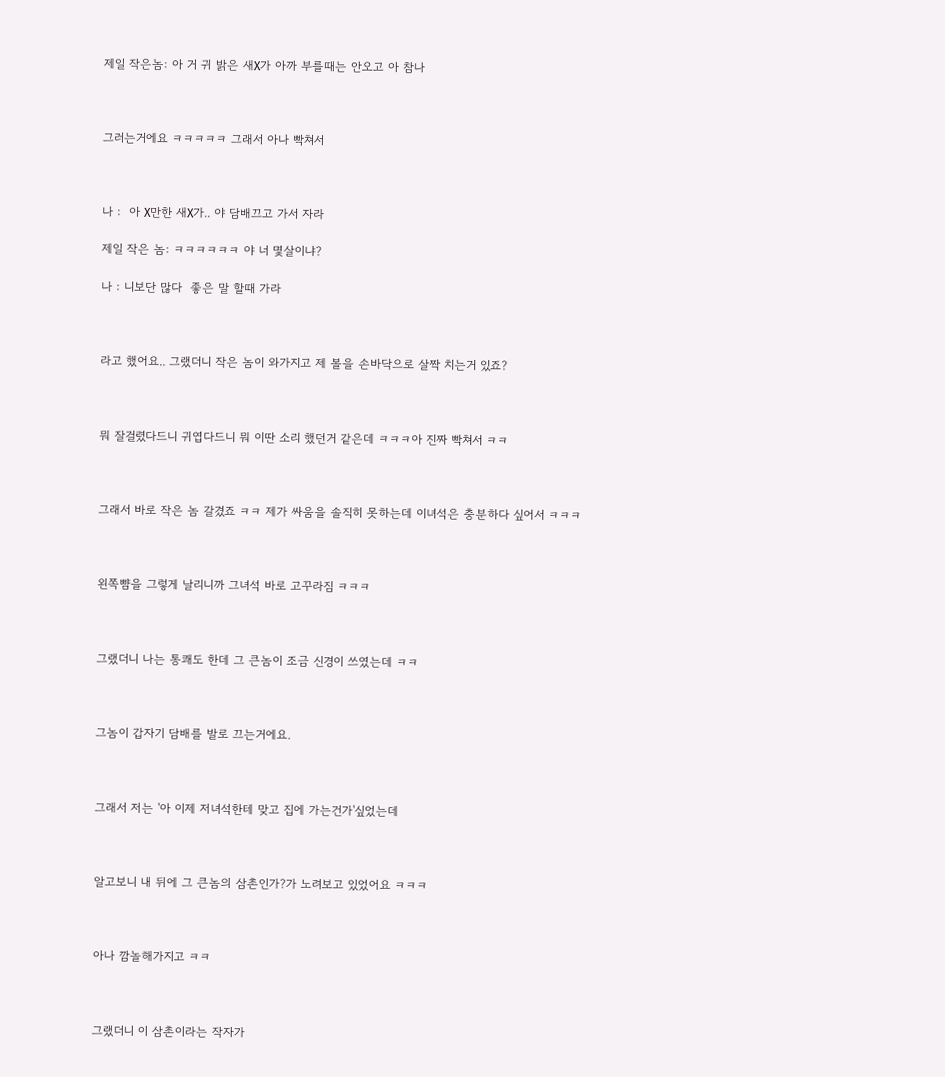제일 작은놈: 아 거 귀 밝은 새X가 아까 부를때는 안오고 아 참나



그러는거에요 ㅋㅋㅋㅋㅋ 그래서 아나 빡쳐서



나 :  아 X만한 새X가.. 야 담배끄고 가서 자라

제일 작은 놈: ㅋㅋㅋㅋㅋㅋ 야 너 몇살이냐?

나 : 니보단 많다  좋은 말 할때 가라



라고 했어요.. 그랬더니 작은 놈이 와가지고 제 볼을 손바닥으로 살짝 치는거 있죠?



뭐 잘걸렸다드니 귀엽다드니 뭐 이딴 소리 했던거 같은데 ㅋㅋㅋ아 진짜 빡쳐서 ㅋㅋ



그래서 바로 작은 놈 갈겼죠 ㅋㅋ 제가 싸움을 솔직히 못하는데 이녀석은 충분하다 싶어서 ㅋㅋㅋ



왼쪽뺨을 그렇게 날리니까 그녀석 바로 고꾸라짐 ㅋㅋㅋ



그랬더니 나는 통쾌도 한데 그 큰놈이 조금 신경이 쓰였는데 ㅋㅋ



그놈이 갑자기 담배를 발로 끄는거에요.



그래서 저는 '아 이제 저녀석한테 맞고 집에 가는건가'싶었는데



알고보니 내 뒤에 그 큰놈의 삼촌인가?가 노려보고 있었어요 ㅋㅋㅋ



아나 깜놀해가지고 ㅋㅋ



그랬더니 이 삼촌이라는 작자가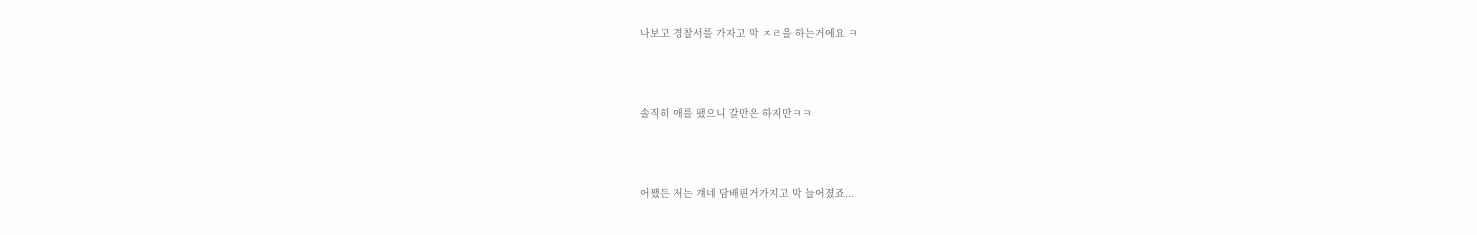나보고 경찰서를 가자고 막 ㅈㄹ을 하는거에요 ㅋ



솔직히 애를 팼으니 갈만은 하지만ㅋㅋ



어쨌든 저는 걔네 담배핀거가지고 막 늘어졌죠...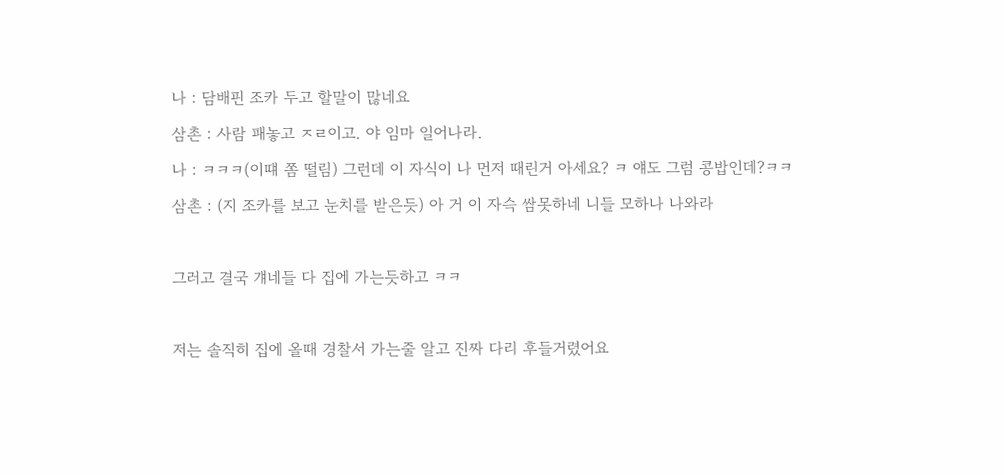나 : 담배핀 조카 두고 할말이 많네요

삼촌 : 사람 패놓고 ㅈㄹ이고. 야 임마 일어나라.

나 : ㅋㅋㅋ(이떄 쫌 떨림) 그런데 이 자식이 나 먼저 때린거 아세요? ㅋ 얘도 그럼 콩밥인데?ㅋㅋ

삼촌 : (지 조카를 보고 눈치를 받은듯) 아 거 이 자슥 쌈못하네 니들 모하나 나와라



그러고 결국 걔네들 다 집에 가는듯하고 ㅋㅋ



저는 솔직히 집에 올때 경찰서 가는줄 알고 진짜 다리 후들거렸어요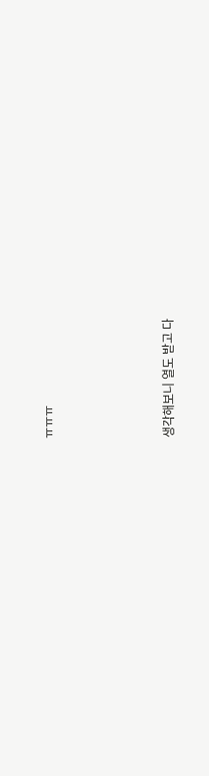ㅠㅠㅠ





생각해보니 열도 받고 다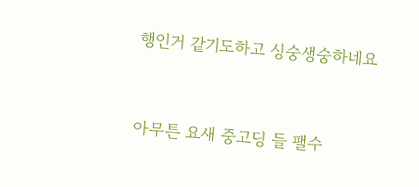행인거 같기도하고 싱숭생숭하네요



아무튼 요새 중고딩 들 팰수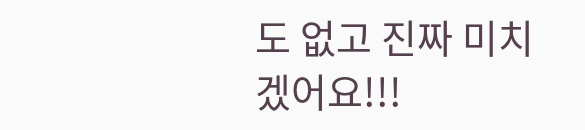도 없고 진짜 미치겠어요!!!